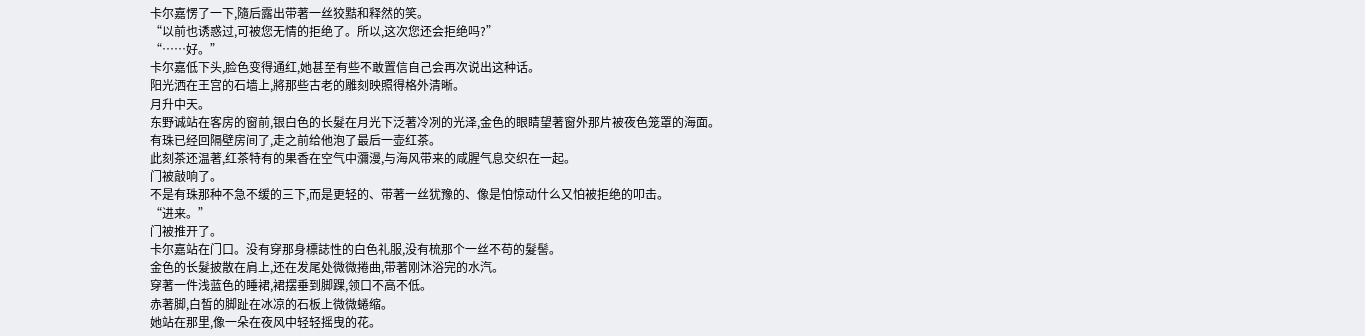卡尔嘉愣了一下,隨后露出带著一丝狡黠和释然的笑。
“以前也诱惑过,可被您无情的拒绝了。所以,这次您还会拒绝吗?”
“……好。”
卡尔嘉低下头,脸色变得通红,她甚至有些不敢置信自己会再次说出这种话。
阳光洒在王宫的石墙上,將那些古老的雕刻映照得格外清晰。
月升中天。
东野诚站在客房的窗前,银白色的长髮在月光下泛著冷冽的光泽,金色的眼睛望著窗外那片被夜色笼罩的海面。
有珠已经回隔壁房间了,走之前给他泡了最后一壶红茶。
此刻茶还温著,红茶特有的果香在空气中瀰漫,与海风带来的咸腥气息交织在一起。
门被敲响了。
不是有珠那种不急不缓的三下,而是更轻的、带著一丝犹豫的、像是怕惊动什么又怕被拒绝的叩击。
“进来。”
门被推开了。
卡尔嘉站在门口。没有穿那身標誌性的白色礼服,没有梳那个一丝不苟的髮髻。
金色的长髮披散在肩上,还在发尾处微微捲曲,带著刚沐浴完的水汽。
穿著一件浅蓝色的睡裙,裙摆垂到脚踝,领口不高不低。
赤著脚,白皙的脚趾在冰凉的石板上微微蜷缩。
她站在那里,像一朵在夜风中轻轻摇曳的花。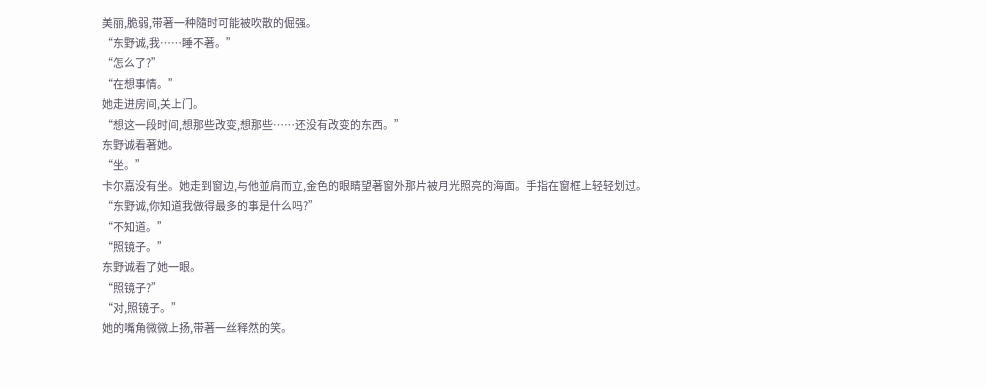美丽,脆弱,带著一种隨时可能被吹散的倔强。
“东野诚,我……睡不著。”
“怎么了?”
“在想事情。”
她走进房间,关上门。
“想这一段时间,想那些改变,想那些……还没有改变的东西。”
东野诚看著她。
“坐。”
卡尔嘉没有坐。她走到窗边,与他並肩而立,金色的眼睛望著窗外那片被月光照亮的海面。手指在窗框上轻轻划过。
“东野诚,你知道我做得最多的事是什么吗?”
“不知道。”
“照镜子。”
东野诚看了她一眼。
“照镜子?”
“对,照镜子。”
她的嘴角微微上扬,带著一丝释然的笑。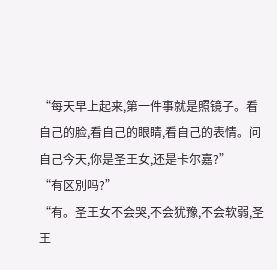“每天早上起来,第一件事就是照镜子。看自己的脸,看自己的眼睛,看自己的表情。问自己今天,你是圣王女,还是卡尔嘉?”
“有区別吗?”
“有。圣王女不会哭,不会犹豫,不会软弱,圣王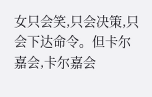女只会笑,只会决策,只会下达命令。但卡尔嘉会,卡尔嘉会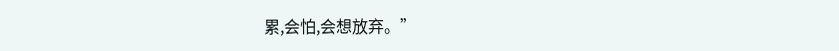累,会怕,会想放弃。”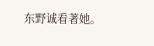东野诚看著她。